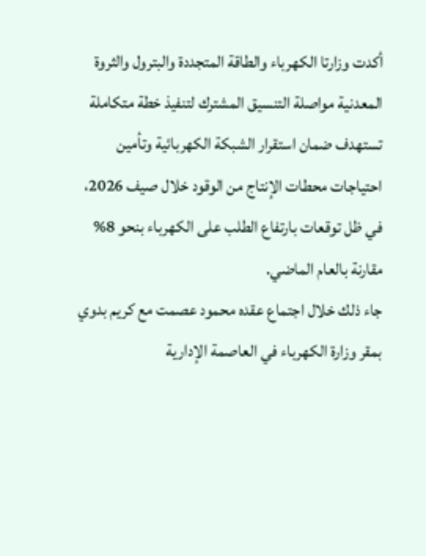أكدت وزارتا الكهرباء والطاقة المتجددة والبترول والثروة المعدنية مواصلة التنسيق المشترك لتنفيذ خطة متكاملة تستهدف ضمان استقرار الشبكة الكهربائية وتأمين احتياجات محطات الإنتاج من الوقود خلال صيف 2026، في ظل توقعات بارتفاع الطلب على الكهرباء بنحو 8% مقارنة بالعام الماضي.
جاء ذلك خلال اجتماع عقده محمود عصمت مع كريم بدوي بمقر وزارة الكهرباء في العاصمة الإدارية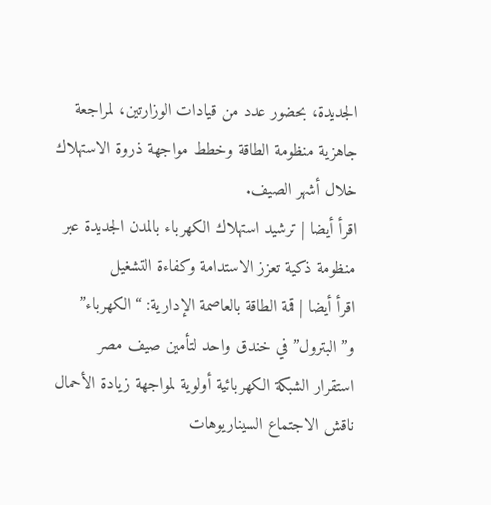الجديدة، بحضور عدد من قيادات الوزارتين، لمراجعة جاهزية منظومة الطاقة وخطط مواجهة ذروة الاستهلاك خلال أشهر الصيف.
اقرأ أيضا | ترشيد استهلاك الكهرباء بالمدن الجديدة عبر منظومة ذكية تعزز الاستدامة وكفاءة التشغيل
اقرأ أيضا | قمة الطاقة بالعاصمة الإدارية: “الكهرباء” و”البترول” في خندق واحد لتأمين صيف مصر
استقرار الشبكة الكهربائية أولوية لمواجهة زيادة الأحمال
ناقش الاجتماع السيناريوهات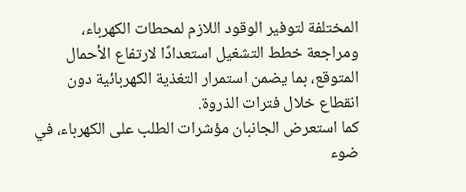المختلفة لتوفير الوقود اللازم لمحطات الكهرباء، ومراجعة خطط التشغيل استعدادًا لارتفاع الأحمال المتوقع، بما يضمن استمرار التغذية الكهربائية دون انقطاع خلال فترات الذروة.
كما استعرض الجانبان مؤشرات الطلب على الكهرباء، في ضوء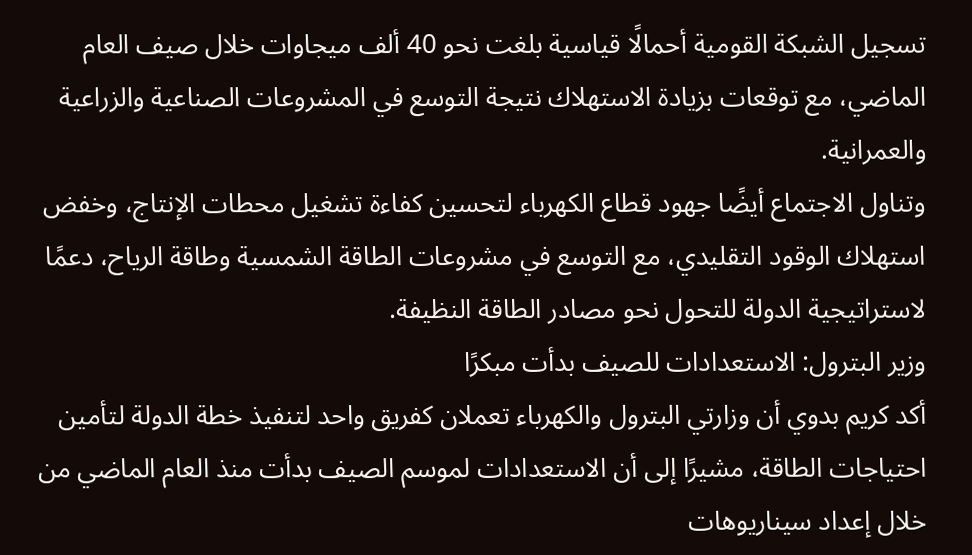تسجيل الشبكة القومية أحمالًا قياسية بلغت نحو 40 ألف ميجاوات خلال صيف العام الماضي، مع توقعات بزيادة الاستهلاك نتيجة التوسع في المشروعات الصناعية والزراعية والعمرانية.
وتناول الاجتماع أيضًا جهود قطاع الكهرباء لتحسين كفاءة تشغيل محطات الإنتاج، وخفض استهلاك الوقود التقليدي، مع التوسع في مشروعات الطاقة الشمسية وطاقة الرياح، دعمًا لاستراتيجية الدولة للتحول نحو مصادر الطاقة النظيفة.
وزير البترول: الاستعدادات للصيف بدأت مبكرًا
أكد كريم بدوي أن وزارتي البترول والكهرباء تعملان كفريق واحد لتنفيذ خطة الدولة لتأمين احتياجات الطاقة، مشيرًا إلى أن الاستعدادات لموسم الصيف بدأت منذ العام الماضي من خلال إعداد سيناريوهات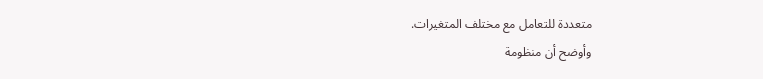متعددة للتعامل مع مختلف المتغيرات.
وأوضح أن منظومة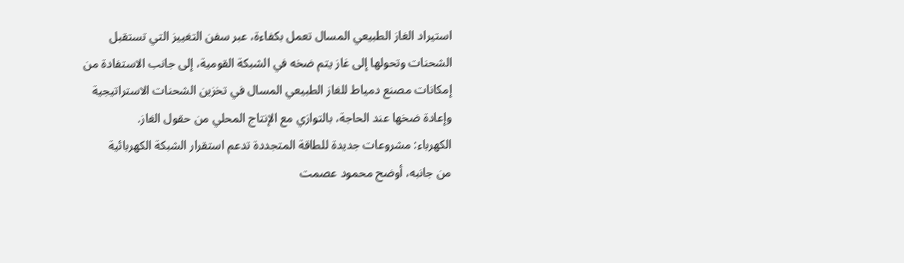استيراد الغاز الطبيعي المسال تعمل بكفاءة، عبر سفن التغييز التي تستقبل الشحنات وتحولها إلى غاز يتم ضخه في الشبكة القومية، إلى جانب الاستفادة من إمكانات مصنع دمياط للغاز الطبيعي المسال في تخزين الشحنات الاستراتيجية وإعادة ضخها عند الحاجة، بالتوازي مع الإنتاج المحلي من حقول الغاز.
الكهرباء: مشروعات جديدة للطاقة المتجددة تدعم استقرار الشبكة الكهربائية
من جانبه، أوضح محمود عصمت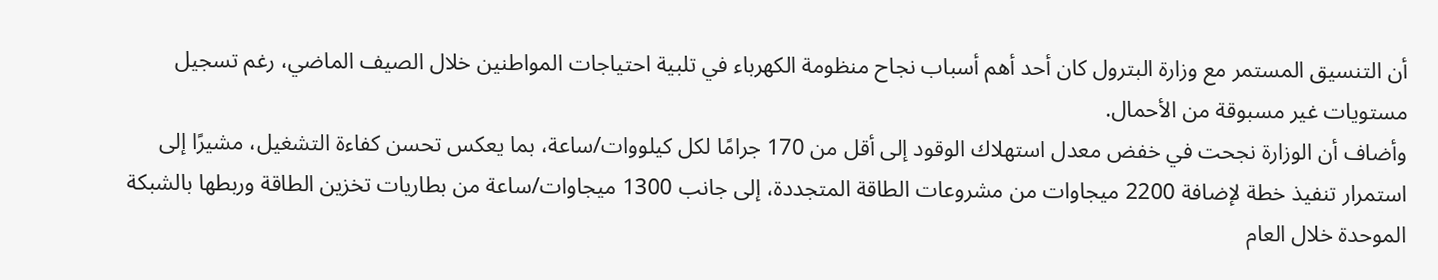أن التنسيق المستمر مع وزارة البترول كان أحد أهم أسباب نجاح منظومة الكهرباء في تلبية احتياجات المواطنين خلال الصيف الماضي، رغم تسجيل مستويات غير مسبوقة من الأحمال.
وأضاف أن الوزارة نجحت في خفض معدل استهلاك الوقود إلى أقل من 170 جرامًا لكل كيلووات/ساعة، بما يعكس تحسن كفاءة التشغيل، مشيرًا إلى استمرار تنفيذ خطة لإضافة 2200 ميجاوات من مشروعات الطاقة المتجددة، إلى جانب 1300 ميجاوات/ساعة من بطاريات تخزين الطاقة وربطها بالشبكة الموحدة خلال العام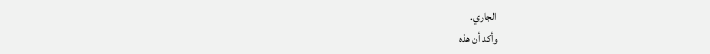الجاري.
وأكد أن هذه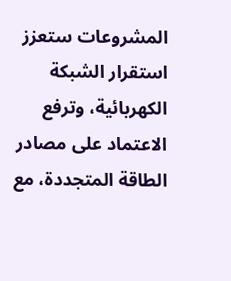المشروعات ستعزز استقرار الشبكة الكهربائية، وترفع الاعتماد على مصادر الطاقة المتجددة، مع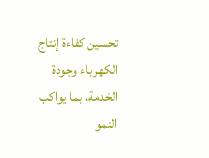تحسين كفاءة إنتاج الكهرباء وجودة الخدمة، بما يواكب النمو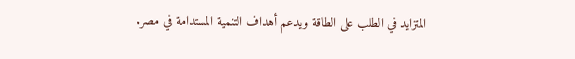المتزايد في الطلب على الطاقة ويدعم أهداف التنمية المستدامة في مصر.